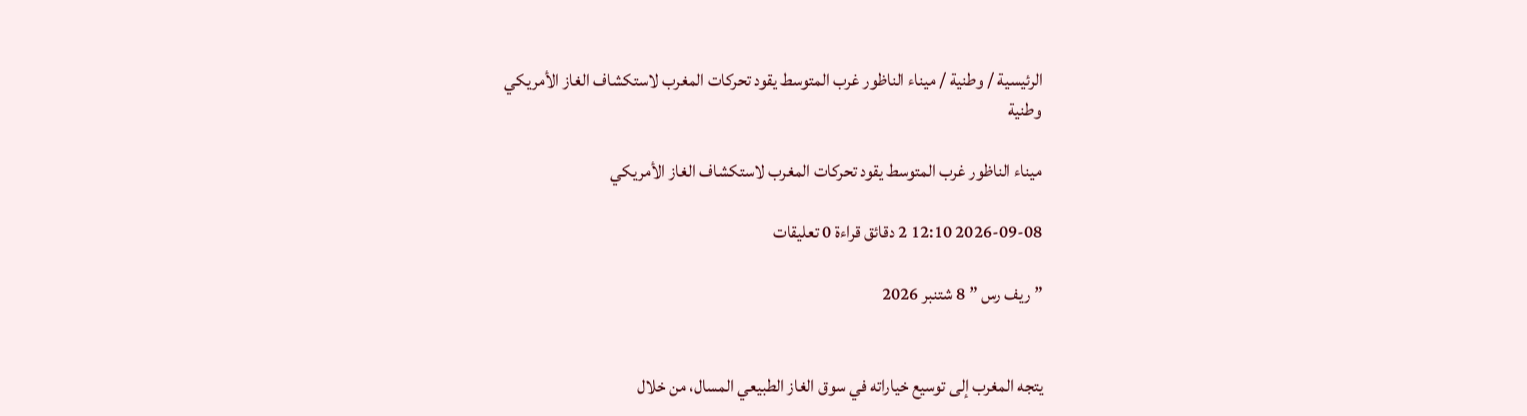الرئيسية / وطنية / ميناء الناظور غرب المتوسط يقود تحركات المغرب لاستكشاف الغاز الأمريكي
وطنية

ميناء الناظور غرب المتوسط يقود تحركات المغرب لاستكشاف الغاز الأمريكي

2026-09-08 12:10 2 دقائق قراءة 0 تعليقات

” ريف رس ” 8 شتنبر 2026


يتجه المغرب إلى توسيع خياراته في سوق الغاز الطبيعي المسال، من خلال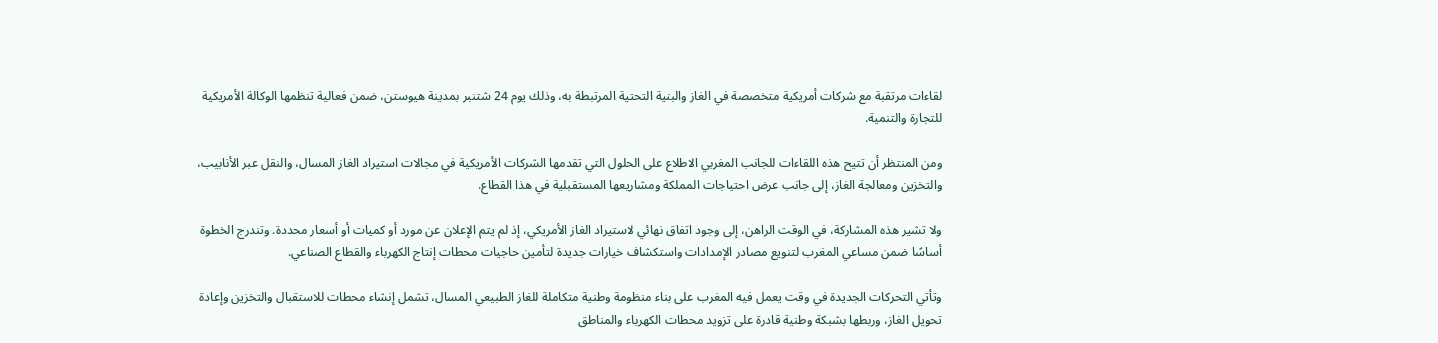لقاءات مرتقبة مع شركات أمريكية متخصصة في الغاز والبنية التحتية المرتبطة به، وذلك يوم 24 شتنبر بمدينة هيوستن، ضمن فعالية تنظمها الوكالة الأمريكية للتجارة والتنمية.

ومن المنتظر أن تتيح هذه اللقاءات للجانب المغربي الاطلاع على الحلول التي تقدمها الشركات الأمريكية في مجالات استيراد الغاز المسال، والنقل عبر الأنابيب، والتخزين ومعالجة الغاز، إلى جانب عرض احتياجات المملكة ومشاريعها المستقبلية في هذا القطاع.

ولا تشير هذه المشاركة، في الوقت الراهن، إلى وجود اتفاق نهائي لاستيراد الغاز الأمريكي، إذ لم يتم الإعلان عن مورد أو كميات أو أسعار محددة. وتندرج الخطوة أساسًا ضمن مساعي المغرب لتنويع مصادر الإمدادات واستكشاف خيارات جديدة لتأمين حاجيات محطات إنتاج الكهرباء والقطاع الصناعي.

وتأتي التحركات الجديدة في وقت يعمل فيه المغرب على بناء منظومة وطنية متكاملة للغاز الطبيعي المسال، تشمل إنشاء محطات للاستقبال والتخزين وإعادة تحويل الغاز، وربطها بشبكة وطنية قادرة على تزويد محطات الكهرباء والمناطق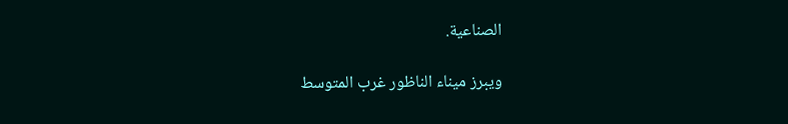الصناعية.

ويبرز ميناء الناظور غرب المتوسط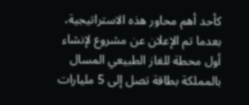كأحد أهم محاور هذه الاستراتيجية، بعدما تم الإعلان عن مشروع لإنشاء أول محطة للغاز الطبيعي المسال بالمملكة بطاقة تصل إلى 5 مليارات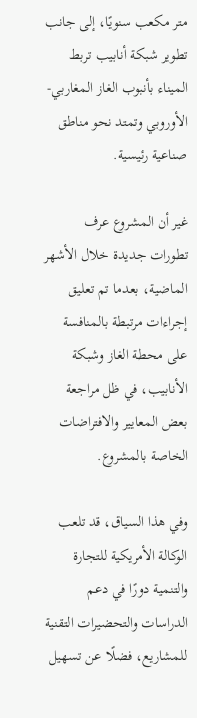متر مكعب سنويًا، إلى جانب تطوير شبكة أنابيب تربط الميناء بأنبوب الغاز المغاربي-الأوروبي وتمتد نحو مناطق صناعية رئيسية.

غير أن المشروع عرف تطورات جديدة خلال الأشهر الماضية، بعدما تم تعليق إجراءات مرتبطة بالمنافسة على محطة الغاز وشبكة الأنابيب، في ظل مراجعة بعض المعايير والافتراضات الخاصة بالمشروع.

وفي هذا السياق، قد تلعب الوكالة الأمريكية للتجارة والتنمية دورًا في دعم الدراسات والتحضيرات التقنية للمشاريع، فضلًا عن تسهيل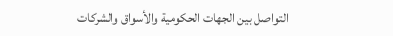التواصل بين الجهات الحكومية والأسواق والشركات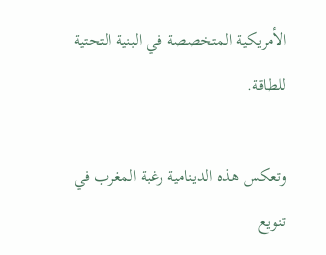الأمريكية المتخصصة في البنية التحتية للطاقة.

وتعكس هذه الدينامية رغبة المغرب في تنويع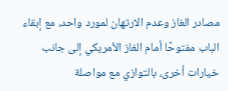مصادر الغاز وعدم الارتهان لمورد واحد، مع إبقاء الباب مفتوحًا أمام الغاز الأمريكي إلى جانب خيارات أخرى، بالتوازي مع مواصلة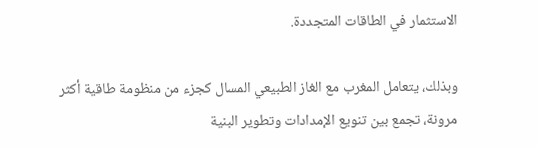الاستثمار في الطاقات المتجددة.

وبذلك، يتعامل المغرب مع الغاز الطبيعي المسال كجزء من منظومة طاقية أكثر مرونة، تجمع بين تنويع الإمدادات وتطوير البنية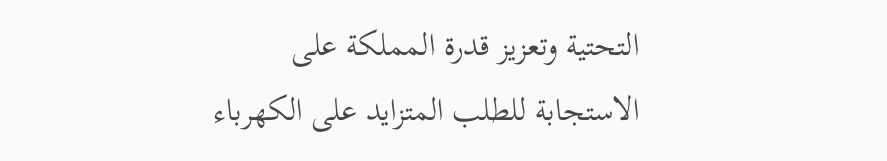التحتية وتعزيز قدرة المملكة على الاستجابة للطلب المتزايد على الكهرباء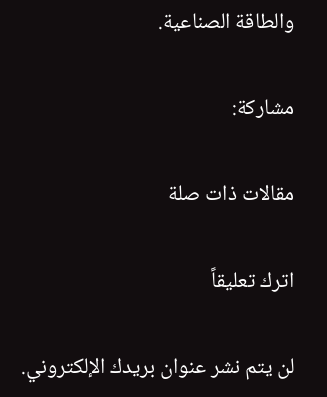والطاقة الصناعية.

مشاركة:

مقالات ذات صلة

اترك تعليقاً

لن يتم نشر عنوان بريدك الإلكتروني.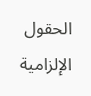الحقول الإلزامية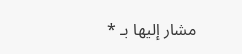مشار إليها بـ *